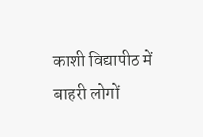काशी विद्यापीठ में बाहरी लोगों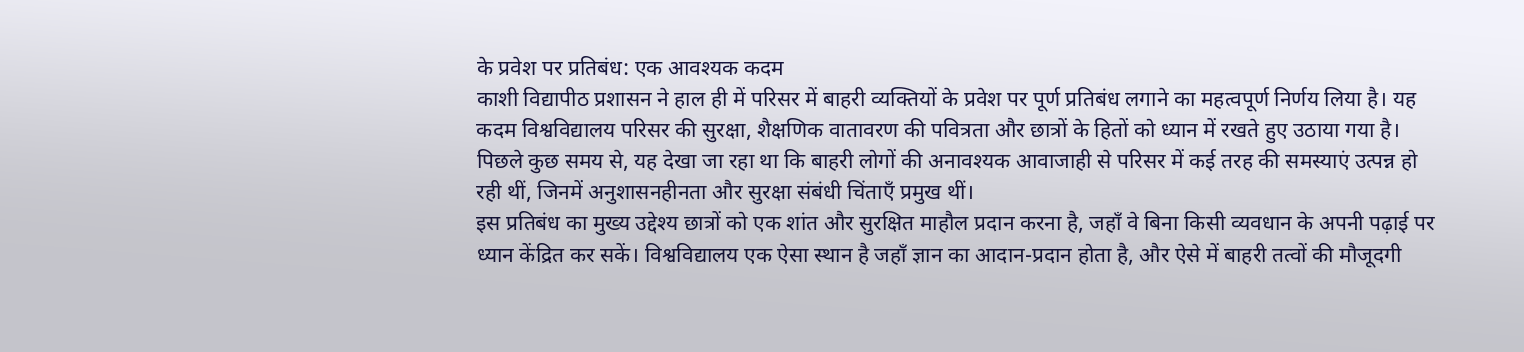के प्रवेश पर प्रतिबंध: एक आवश्यक कदम
काशी विद्यापीठ प्रशासन ने हाल ही में परिसर में बाहरी व्यक्तियों के प्रवेश पर पूर्ण प्रतिबंध लगाने का महत्वपूर्ण निर्णय लिया है। यह कदम विश्वविद्यालय परिसर की सुरक्षा, शैक्षणिक वातावरण की पवित्रता और छात्रों के हितों को ध्यान में रखते हुए उठाया गया है। पिछले कुछ समय से, यह देखा जा रहा था कि बाहरी लोगों की अनावश्यक आवाजाही से परिसर में कई तरह की समस्याएं उत्पन्न हो रही थीं, जिनमें अनुशासनहीनता और सुरक्षा संबंधी चिंताएँ प्रमुख थीं।
इस प्रतिबंध का मुख्य उद्देश्य छात्रों को एक शांत और सुरक्षित माहौल प्रदान करना है, जहाँ वे बिना किसी व्यवधान के अपनी पढ़ाई पर ध्यान केंद्रित कर सकें। विश्वविद्यालय एक ऐसा स्थान है जहाँ ज्ञान का आदान-प्रदान होता है, और ऐसे में बाहरी तत्वों की मौजूदगी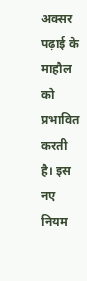अक्सर पढ़ाई के माहौल को प्रभावित करती है। इस नए नियम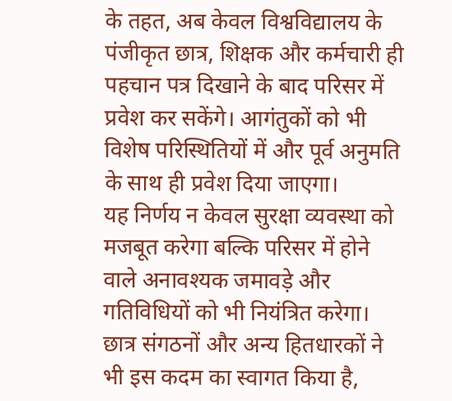के तहत, अब केवल विश्वविद्यालय के पंजीकृत छात्र, शिक्षक और कर्मचारी ही पहचान पत्र दिखाने के बाद परिसर में प्रवेश कर सकेंगे। आगंतुकों को भी विशेष परिस्थितियों में और पूर्व अनुमति के साथ ही प्रवेश दिया जाएगा।
यह निर्णय न केवल सुरक्षा व्यवस्था को मजबूत करेगा बल्कि परिसर में होने वाले अनावश्यक जमावड़े और गतिविधियों को भी नियंत्रित करेगा। छात्र संगठनों और अन्य हितधारकों ने भी इस कदम का स्वागत किया है,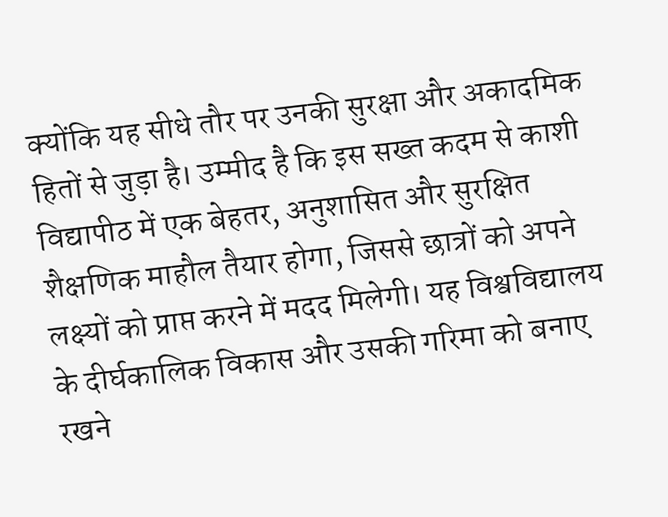क्योंकि यह सीधे तौर पर उनकी सुरक्षा और अकादमिक हितों से जुड़ा है। उम्मीद है कि इस सख्त कदम से काशी विद्यापीठ में एक बेहतर, अनुशासित और सुरक्षित शैक्षणिक माहौल तैयार होगा, जिससे छात्रों को अपने लक्ष्यों को प्राप्त करने में मदद मिलेगी। यह विश्वविद्यालय के दीर्घकालिक विकास और उसकी गरिमा को बनाए रखने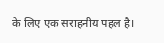के लिए एक सराहनीय पहल है।